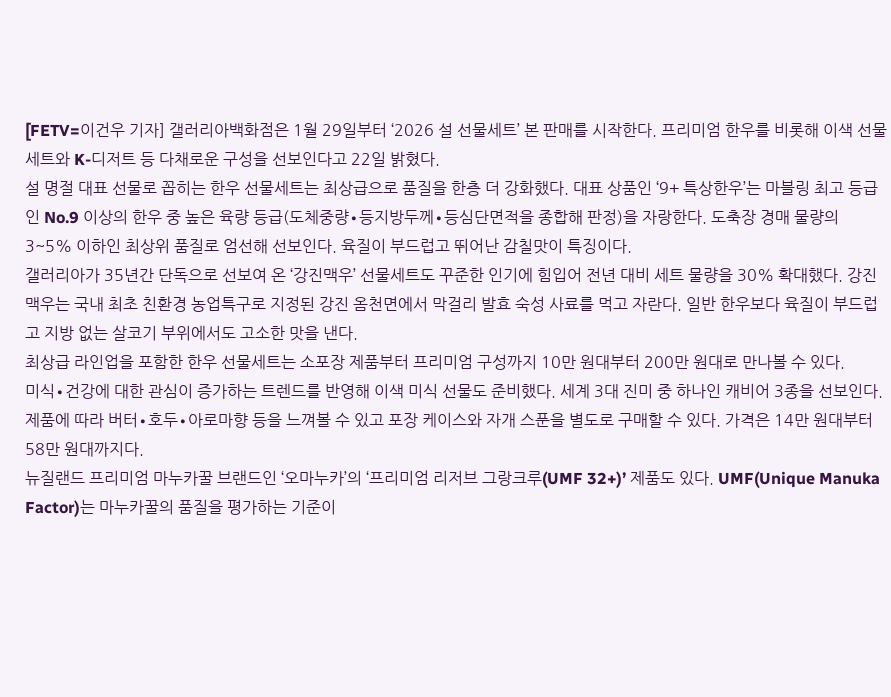[FETV=이건우 기자] 갤러리아백화점은 1월 29일부터 ‘2026 설 선물세트’ 본 판매를 시작한다. 프리미엄 한우를 비롯해 이색 선물세트와 K-디저트 등 다채로운 구성을 선보인다고 22일 밝혔다.
설 명절 대표 선물로 꼽히는 한우 선물세트는 최상급으로 품질을 한층 더 강화했다. 대표 상품인 ‘9+ 특상한우’는 마블링 최고 등급인 No.9 이상의 한우 중 높은 육량 등급(도체중량∙등지방두께∙등심단면적을 종합해 판정)을 자랑한다. 도축장 경매 물량의 3~5% 이하인 최상위 품질로 엄선해 선보인다. 육질이 부드럽고 뛰어난 감칠맛이 특징이다.
갤러리아가 35년간 단독으로 선보여 온 ‘강진맥우’ 선물세트도 꾸준한 인기에 힘입어 전년 대비 세트 물량을 30% 확대했다. 강진맥우는 국내 최초 친환경 농업특구로 지정된 강진 옴천면에서 막걸리 발효 숙성 사료를 먹고 자란다. 일반 한우보다 육질이 부드럽고 지방 없는 살코기 부위에서도 고소한 맛을 낸다.
최상급 라인업을 포함한 한우 선물세트는 소포장 제품부터 프리미엄 구성까지 10만 원대부터 200만 원대로 만나볼 수 있다.
미식∙건강에 대한 관심이 증가하는 트렌드를 반영해 이색 미식 선물도 준비했다. 세계 3대 진미 중 하나인 캐비어 3종을 선보인다. 제품에 따라 버터∙호두∙아로마향 등을 느껴볼 수 있고 포장 케이스와 자개 스푼을 별도로 구매할 수 있다. 가격은 14만 원대부터 58만 원대까지다.
뉴질랜드 프리미엄 마누카꿀 브랜드인 ‘오마누카’의 ‘프리미엄 리저브 그랑크루(UMF 32+)’ 제품도 있다. UMF(Unique Manuka Factor)는 마누카꿀의 품질을 평가하는 기준이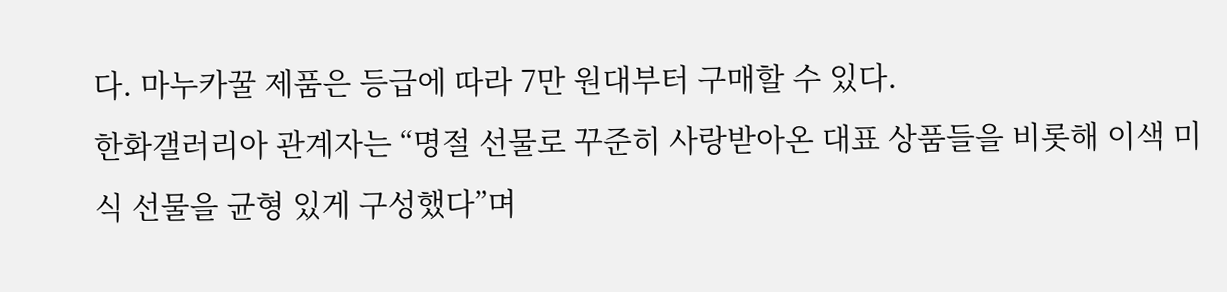다. 마누카꿀 제품은 등급에 따라 7만 원대부터 구매할 수 있다.
한화갤러리아 관계자는 “명절 선물로 꾸준히 사랑받아온 대표 상품들을 비롯해 이색 미식 선물을 균형 있게 구성했다”며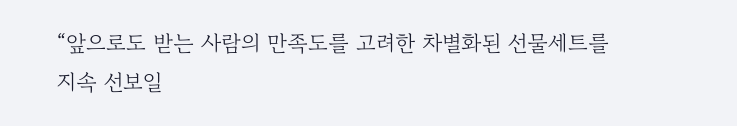“앞으로도 받는 사람의 만족도를 고려한 차별화된 선물세트를 지속 선보일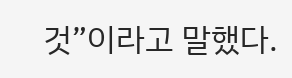것”이라고 말했다.